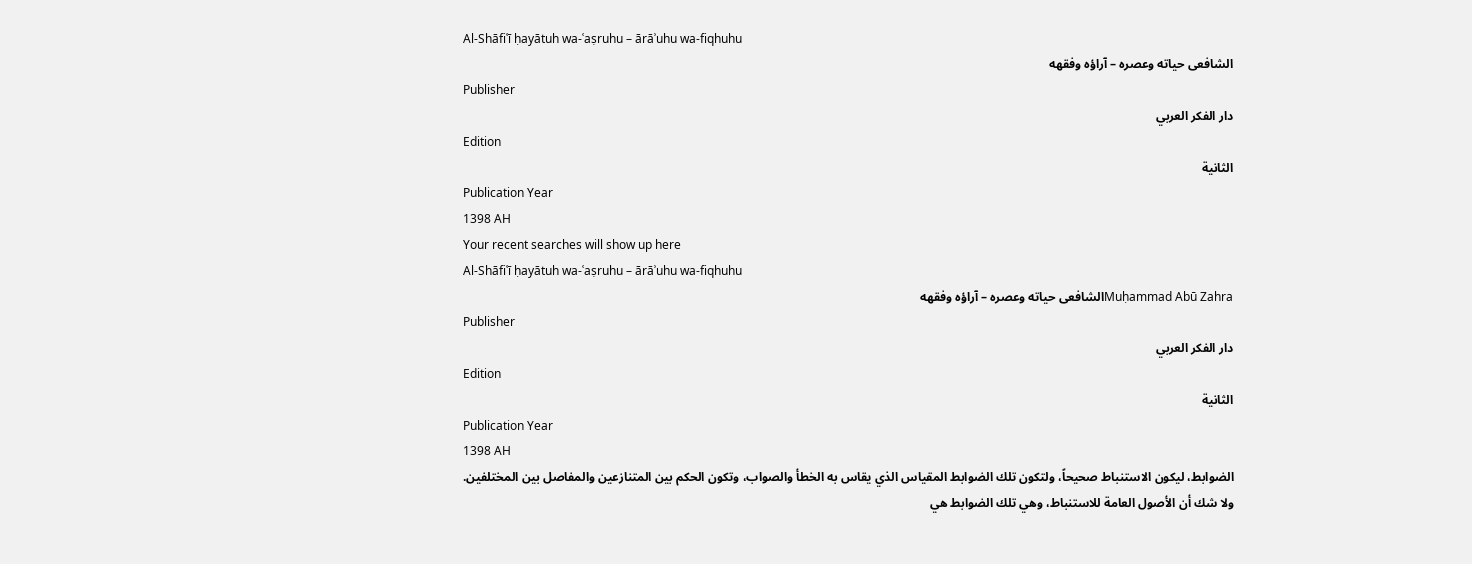Al-Shāfiʿī ḥayātuh wa-ʿaṣruhu – ārāʾuhu wa-fiqhuhu
الشافعى حياته وعصره – آراؤه وفقهه
Publisher
دار الفكر العربي
Edition
الثانية
Publication Year
1398 AH
Your recent searches will show up here
Al-Shāfiʿī ḥayātuh wa-ʿaṣruhu – ārāʾuhu wa-fiqhuhu
Muḥammad Abū Zahraالشافعى حياته وعصره – آراؤه وفقهه
Publisher
دار الفكر العربي
Edition
الثانية
Publication Year
1398 AH
الضوابط، ليكون الاستنباط صحيحاً، ولتكون تلك الضوابط المقياس الذي يقاس به الخطأ والصواب، وتكون الحكم بين المتنازعين والمفاصل بين المختلفين.
ولا شك أن الأصول العامة للاستنباط، وهي تلك الضوابط هي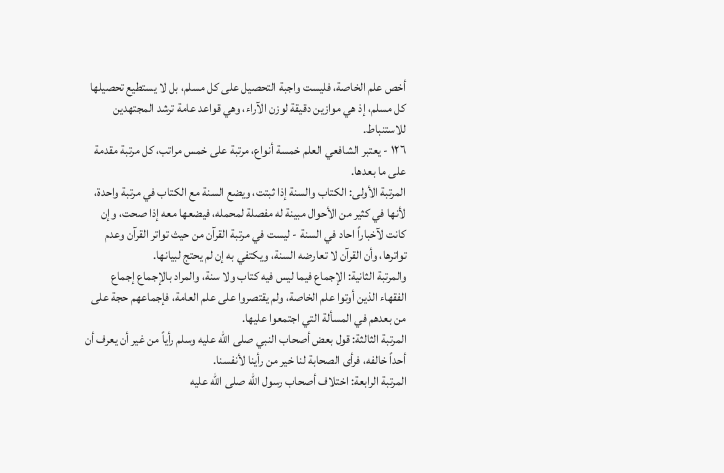أخص علم الخاصة، فليست واجبة التحصيل على كل مسلم، بل لا يستطيع تحصيلها كل مسلم، إذ هي موازين دقيقة لوزن الآراء، وهي قواعد عامة ترشد المجتهدين للاستنباط.
١٢٦ - يعتبر الشافعي العلم خمسة أنواع، مرتبة على خمس مراتب، كل مرتبة مقدمة على ما بعدها.
المرتبة الأولى: الكتاب والسنة إذا ثبتت، ويضع السنة مع الكتاب في مرتبة واحدة، لأنها في كثير من الأحوال مبينة له مفصلة لمحمله، فيضعها معه إذا صحت، وإن كانت لآخباراً احاد في السنة - ليست في مرتبة القرآن من حيث تواتر القرآن وعدم تواترها، وأن القرآن لا تعارضه السنة، ويكتفي به إن لم يحتج لبيانها.
والمرتبة الثانية: الإجماع فيما ليس فيه كتاب ولا سنة، والمراد بالإجماع إجماع الفقهاء الذين أوتوا علم الخاصة، ولم يقتصروا على علم العامة، فإجماعهم حجة على من بعدهم في المسألة التي اجتمعوا عليها.
المرتبة الثالثة: قول بعض أصحاب النبي صلى الله عليه وسلم رأياً من غير أن يعرف أن أحداً خالفه، فرأى الصحابة لنا خير من رأينا لأنفسنا.
المرتبة الرابعة: اختلاف أصحاب رسول الله صلى الله عليه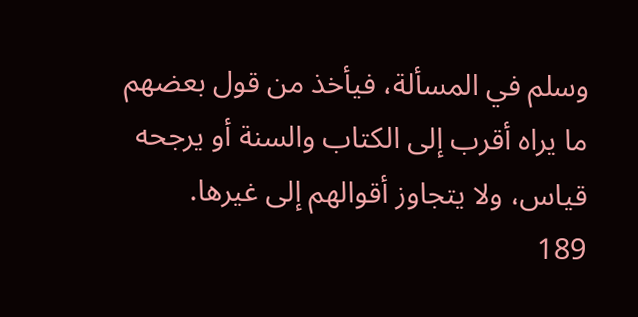وسلم في المسألة، فيأخذ من قول بعضهم ما يراه أقرب إلى الكتاب والسنة أو يرجحه قياس، ولا يتجاوز أقوالهم إلى غيرها.
189